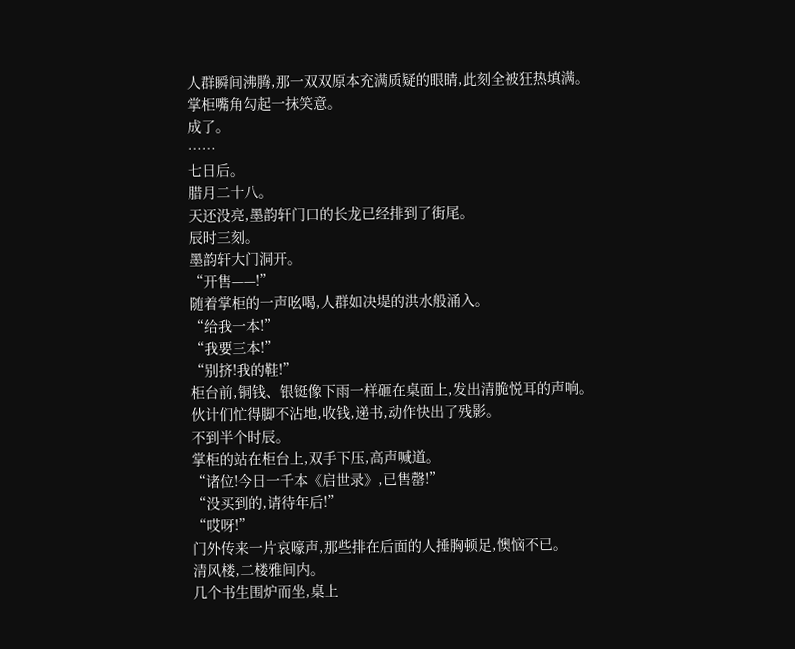人群瞬间沸腾,那一双双原本充满质疑的眼睛,此刻全被狂热填满。
掌柜嘴角勾起一抹笑意。
成了。
……
七日后。
腊月二十八。
天还没亮,墨韵轩门口的长龙已经排到了街尾。
辰时三刻。
墨韵轩大门洞开。
“开售——!”
随着掌柜的一声吆喝,人群如决堤的洪水般涌入。
“给我一本!”
“我要三本!”
“别挤!我的鞋!”
柜台前,铜钱、银铤像下雨一样砸在桌面上,发出清脆悦耳的声响。
伙计们忙得脚不沾地,收钱,递书,动作快出了残影。
不到半个时辰。
掌柜的站在柜台上,双手下压,高声喊道。
“诸位!今日一千本《启世录》,已售罄!”
“没买到的,请待年后!”
“哎呀!”
门外传来一片哀嚎声,那些排在后面的人捶胸顿足,懊恼不已。
清风楼,二楼雅间内。
几个书生围炉而坐,桌上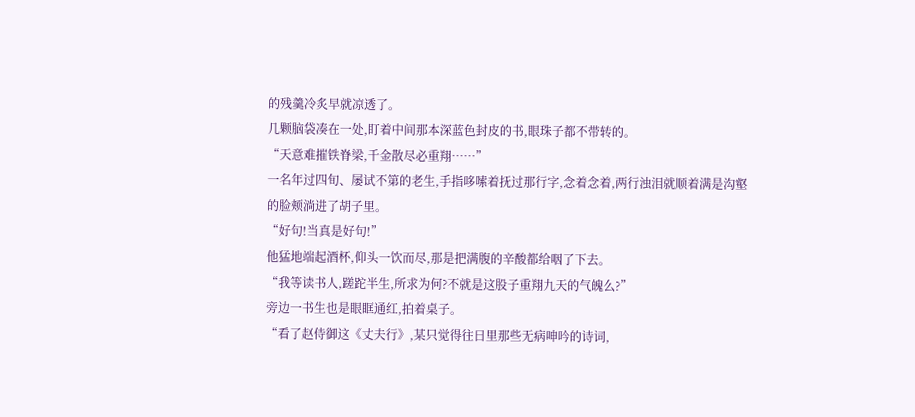的残羹冷炙早就凉透了。
几颗脑袋凑在一处,盯着中间那本深蓝色封皮的书,眼珠子都不带转的。
“天意难摧铁脊梁,千金散尽必重翔……”
一名年过四旬、屡试不第的老生,手指哆嗦着抚过那行字,念着念着,两行浊泪就顺着满是沟壑的脸颊淌进了胡子里。
“好句!当真是好句!”
他猛地端起酒杯,仰头一饮而尽,那是把满腹的辛酸都给咽了下去。
“我等读书人,蹉跎半生,所求为何?不就是这股子重翔九天的气魄么?”
旁边一书生也是眼眶通红,拍着桌子。
“看了赵侍御这《丈夫行》,某只觉得往日里那些无病呻吟的诗词,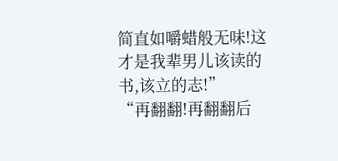简直如嚼蜡般无味!这才是我辈男儿该读的书,该立的志!”
“再翻翻!再翻翻后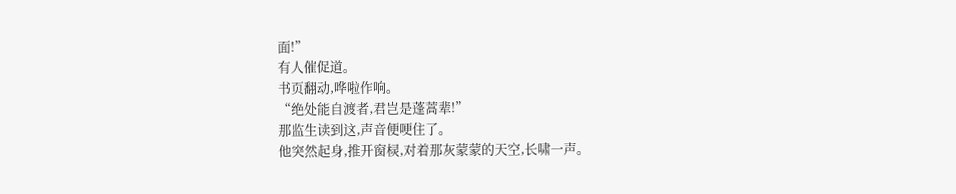面!”
有人催促道。
书页翻动,哗啦作响。
“绝处能自渡者,君岂是蓬蒿辈!”
那监生读到这,声音便哽住了。
他突然起身,推开窗棂,对着那灰蒙蒙的天空,长啸一声。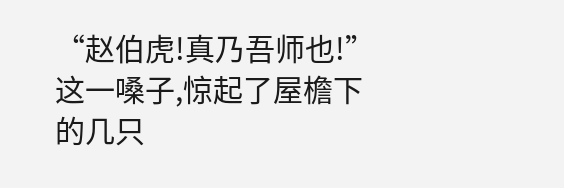“赵伯虎!真乃吾师也!”
这一嗓子,惊起了屋檐下的几只